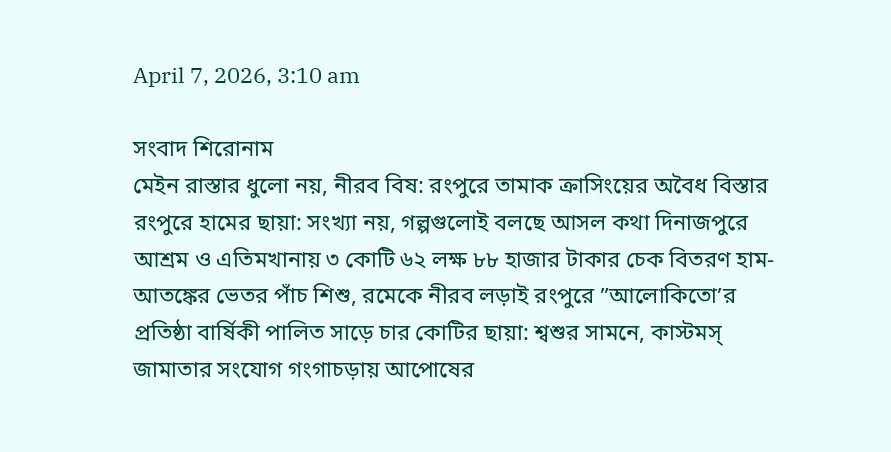April 7, 2026, 3:10 am

সংবাদ শিরোনাম
মেইন রাস্তার ধুলো নয়, নীরব বিষ: রংপুরে তামাক ক্রাসিংয়ের অবৈধ বিস্তার রংপুরে হামের ছায়া: সংখ্যা নয়, গল্পগুলোই বলছে আসল কথা দিনাজপুরে আশ্রম ও এতিমখানায় ৩ কোটি ৬২ লক্ষ ৮৮ হাজার টাকার চেক বিতরণ হাম-আতঙ্কের ভেতর পাঁচ শিশু, রমেকে নীরব লড়াই রংপুরে ”আলোকিতো’র প্রতিষ্ঠা বার্ষিকী পালিত সাড়ে চার কোটির ছায়া: শ্বশুর সামনে, কাস্টমস্ জামাতার সংযোগ গংগাচড়ায় আপোষের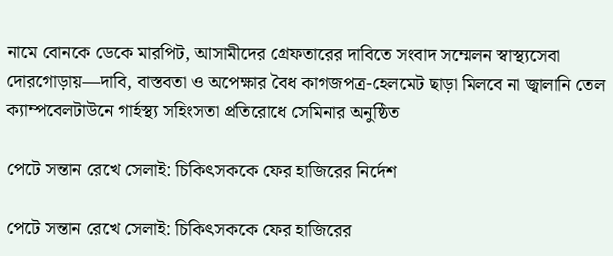নামে বোনকে ডেকে মারপিট, আসামীদের গ্রেফতারের দাবিতে সংবাদ সম্মেলন স্বাস্থ্যসেবা দোরগোড়ায়—দাবি, বাস্তবতা ও অপেক্ষার বৈধ কাগজপত্র-হেলমেট ছাড়া মিলবে না জ্বালানি তেল ক্যাম্পবেলটাউনে গার্হস্থ্য সহিংসতা প্রতিরোধে সেমিনার অনুষ্ঠিত

পেটে সন্তান রেখে সেলাই: চিকিৎসককে ফের হাজিরের নির্দেশ

পেটে সন্তান রেখে সেলাই: চিকিৎসককে ফের হাজিরের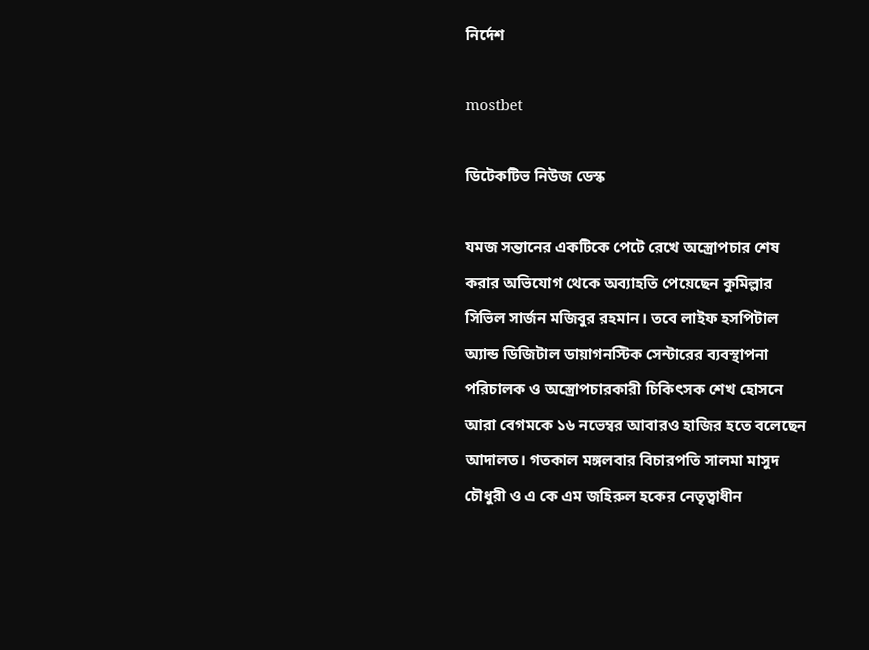নির্দেশ

mostbet

ডিটেকটিভ নিউজ ডেস্ক

যমজ সন্তানের একটিকে পেটে রেখে অস্ত্রোপচার শেষ করার অভিযোগ থেকে অব্যাহতি পেয়েছেন কুমিল্লার সিভিল সার্জন মজিবুর রহমান। তবে লাইফ হসপিটাল অ্যান্ড ডিজিটাল ডায়াগনস্টিক সেন্টারের ব্যবস্থাপনা পরিচালক ও অস্ত্রোপচারকারী চিকিৎসক শেখ হোসনে আরা বেগমকে ১৬ নভেম্বর আবারও হাজির হতে বলেছেন আদালত। গতকাল মঙ্গলবার বিচারপতি সালমা মাসুদ চৌধুরী ও এ কে এম জহিরুল হকের নেতৃত্বাধীন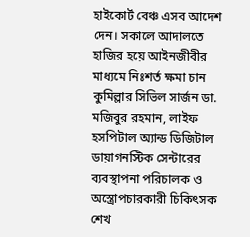হাইকোর্ট বেঞ্চ এসব আদেশ দেন। সকালে আদালতে হাজির হয়ে আইনজীবীর মাধ্যমে নিঃশর্ত ক্ষমা চান কুমিল্লার সিভিল সার্জন ডা. মজিবুর রহমান, লাইফ হসপিটাল অ্যান্ড ডিজিটাল ডায়াগনস্টিক সেন্টারের ব্যবস্থাপনা পরিচালক ও অস্ত্রোপচারকারী চিকিৎসক শেখ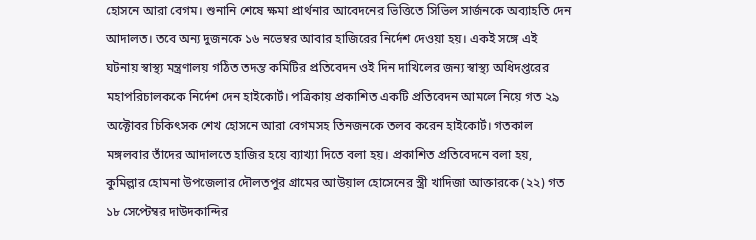হোসনে আরা বেগম। শুনানি শেষে ক্ষমা প্রার্থনার আবেদনের ভিত্তিতে সিভিল সার্জনকে অব্যাহতি দেন আদালত। তবে অন্য দুজনকে ১৬ নভেম্বর আবার হাজিরের নির্দেশ দেওয়া হয়। একই সঙ্গে এই ঘটনায় স্বাস্থ্য মন্ত্রণালয় গঠিত তদন্ত কমিটির প্রতিবেদন ওই দিন দাখিলের জন্য স্বাস্থ্য অধিদপ্তরের মহাপরিচালককে নির্দেশ দেন হাইকোর্ট। পত্রিকায় প্রকাশিত একটি প্রতিবেদন আমলে নিয়ে গত ২৯ অক্টোবর চিকিৎসক শেখ হোসনে আরা বেগমসহ তিনজনকে তলব করেন হাইকোর্ট। গতকাল মঙ্গলবার তাঁদের আদালতে হাজির হয়ে ব্যাখ্যা দিতে বলা হয়। প্রকাশিত প্রতিবেদনে বলা হয়, কুমিল্লার হোমনা উপজেলার দৌলতপুর গ্রামের আউয়াল হোসেনের স্ত্রী খাদিজা আক্তারকে (২২) গত ১৮ সেপ্টেম্বর দাউদকান্দির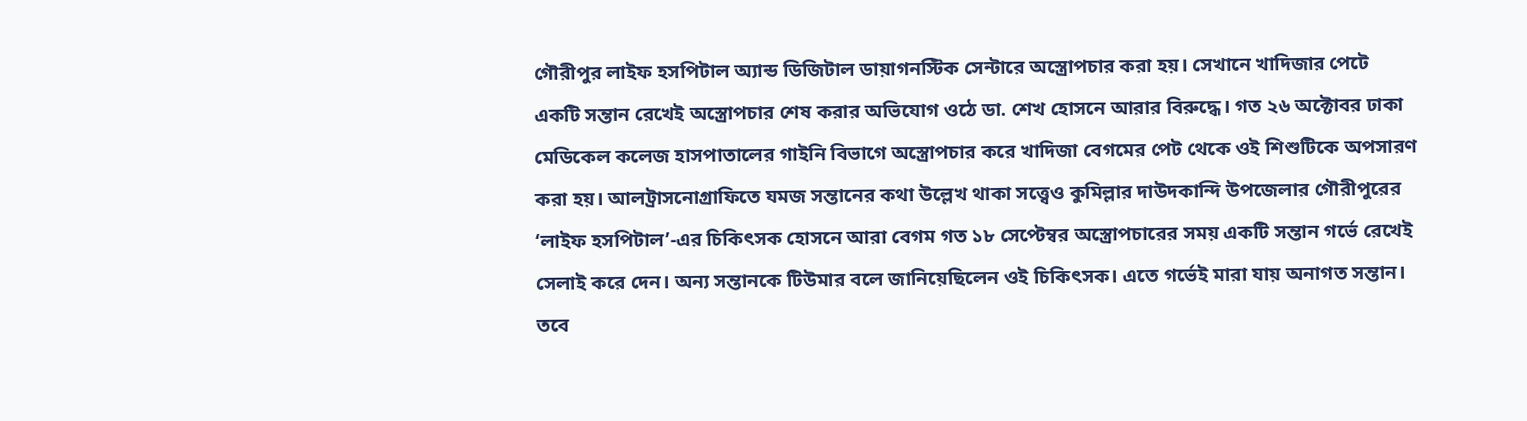গৌরীপুর লাইফ হসপিটাল অ্যান্ড ডিজিটাল ডায়াগনস্টিক সেন্টারে অস্ত্রোপচার করা হয়। সেখানে খাদিজার পেটে একটি সন্তান রেখেই অস্ত্রোপচার শেষ করার অভিযোগ ওঠে ডা. শেখ হোসনে আরার বিরুদ্ধে। গত ২৬ অক্টোবর ঢাকা মেডিকেল কলেজ হাসপাতালের গাইনি বিভাগে অস্ত্রোপচার করে খাদিজা বেগমের পেট থেকে ওই শিশুটিকে অপসারণ করা হয়। আলট্রাসনোগ্রাফিতে যমজ সন্তানের কথা উল্লেখ থাকা সত্ত্বেও কুমিল্লার দাউদকান্দি উপজেলার গৌরীপুরের ‘লাইফ হসপিটাল’-এর চিকিৎসক হোসনে আরা বেগম গত ১৮ সেপ্টেম্বর অস্ত্রোপচারের সময় একটি সন্তান গর্ভে রেখেই সেলাই করে দেন। অন্য সন্তানকে টিউমার বলে জানিয়েছিলেন ওই চিকিৎসক। এতে গর্ভেই মারা যায় অনাগত সন্তান। তবে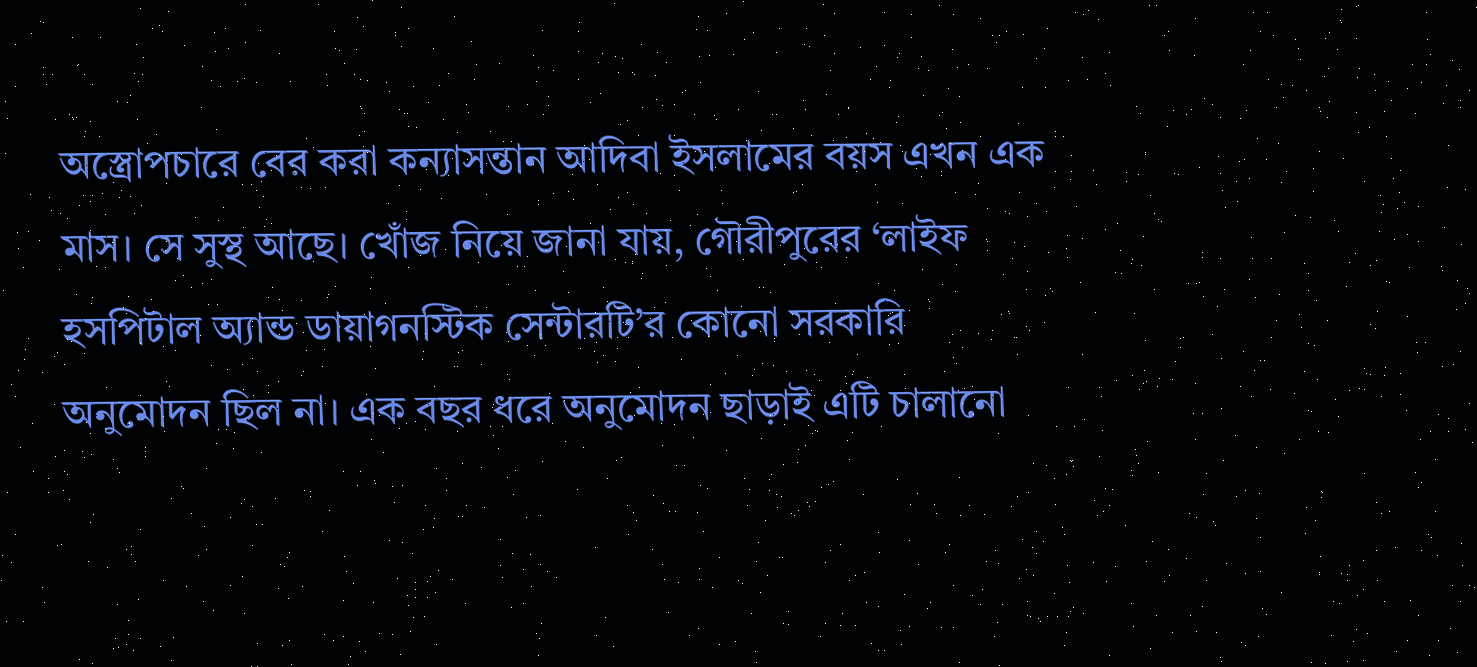অস্ত্রোপচারে বের করা কন্যাসন্তান আদিবা ইসলামের বয়স এখন এক মাস। সে সুস্থ আছে। খোঁজ নিয়ে জানা যায়, গৌরীপুরের ‘লাইফ হসপিটাল অ্যান্ড ডায়াগনস্টিক সেন্টারটি’র কোনো সরকারি অনুমোদন ছিল না। এক বছর ধরে অনুমোদন ছাড়াই এটি চালানো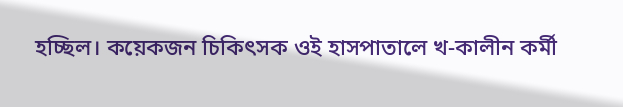হচ্ছিল। কয়েকজন চিকিৎসক ওই হাসপাতালে খ-কালীন কর্মী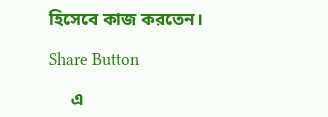হিসেবে কাজ করতেন।

Share Button

     এ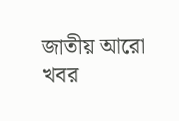জাতীয় আরো খবর